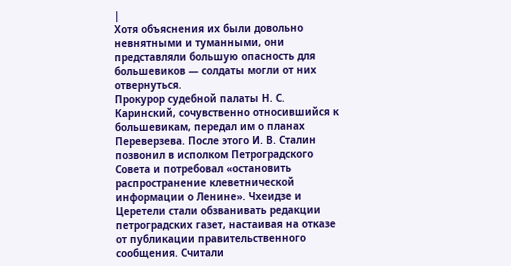|
Хотя объяснения их были довольно невнятными и туманными, они представляли большую опасность для большевиков — солдаты могли от них отвернуться.
Прокурор судебной палаты Н. С. Каринский, сочувственно относившийся к большевикам, передал им о планах Переверзева. После этого И. В. Сталин позвонил в исполком Петроградского Совета и потребовал «остановить распространение клеветнической информации о Ленине». Чхеидзе и Церетели стали обзванивать редакции петроградских газет, настаивая на отказе от публикации правительственного сообщения. Считали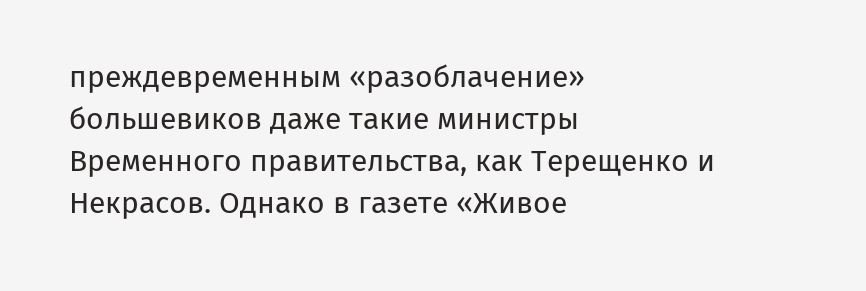преждевременным «разоблачение» большевиков даже такие министры Временного правительства, как Терещенко и Некрасов. Однако в газете «Живое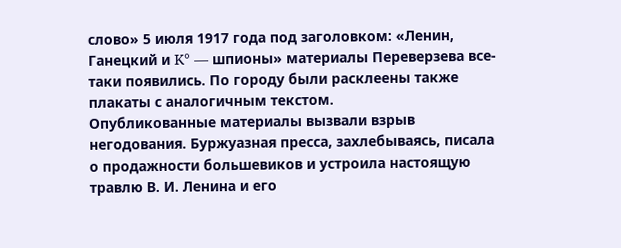слово» 5 июля 1917 года под заголовком: «Ленин, Ганецкий и K° — шпионы» материалы Переверзева все-таки появились. По городу были расклеены также плакаты с аналогичным текстом.
Опубликованные материалы вызвали взрыв негодования. Буржуазная пресса, захлебываясь, писала о продажности большевиков и устроила настоящую травлю В. И. Ленина и его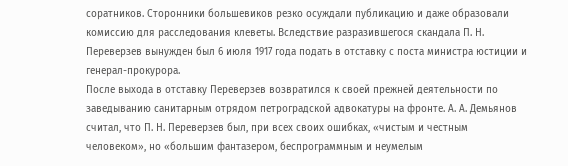соратников. Сторонники большевиков резко осуждали публикацию и даже образовали комиссию для расследования клеветы. Вследствие разразившегося скандала П. Н. Переверзев вынужден был 6 июля 1917 года подать в отставку с поста министра юстиции и генерал-прокурора.
После выхода в отставку Переверзев возвратился к своей прежней деятельности по заведыванию санитарным отрядом петроградской адвокатуры на фронте. А. А. Демьянов считал, что П. Н. Переверзев был, при всех своих ошибках, «чистым и честным человеком», но «большим фантазером, беспрограммным и неумелым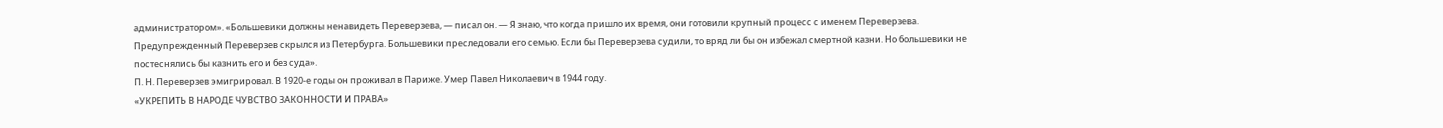администратором». «Большевики должны ненавидеть Переверзева, — писал он. — Я знаю, что когда пришло их время, они готовили крупный процесс с именем Переверзева. Предупрежденный Переверзев скрылся из Петербурга. Большевики преследовали его семью. Если бы Переверзева судили, то вряд ли бы он избежал смертной казни. Но большевики не постеснялись бы казнить его и без суда».
П. Н. Переверзев эмигрировал. В 1920-е годы он проживал в Париже. Умер Павел Николаевич в 1944 году.
«УКРЕПИТЬ В НАРОДЕ ЧУВСТВО ЗАКОННОСТИ И ПРАВА»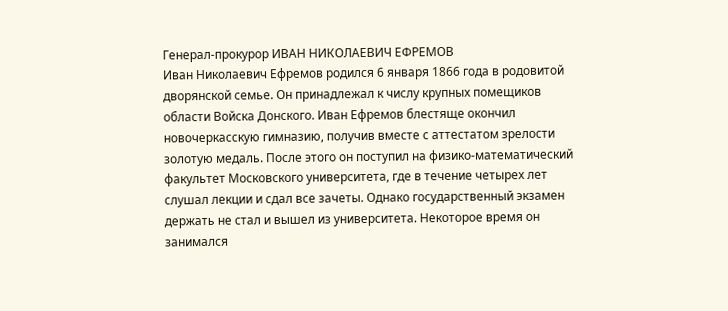Генерал-прокурор ИВАН НИКОЛАЕВИЧ ЕФРЕМОВ
Иван Николаевич Ефремов родился 6 января 1866 года в родовитой дворянской семье. Он принадлежал к числу крупных помещиков области Войска Донского. Иван Ефремов блестяще окончил новочеркасскую гимназию, получив вместе с аттестатом зрелости золотую медаль. После этого он поступил на физико-математический факультет Московского университета, где в течение четырех лет слушал лекции и сдал все зачеты. Однако государственный экзамен держать не стал и вышел из университета. Некоторое время он занимался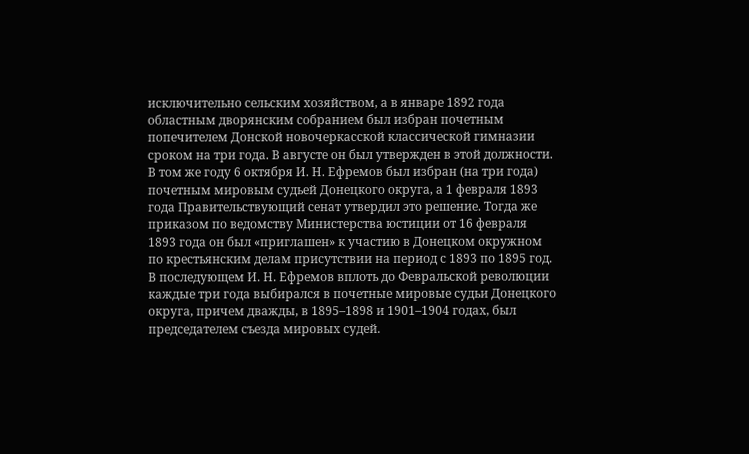исключительно сельским хозяйством, а в январе 1892 года областным дворянским собранием был избран почетным попечителем Донской новочеркасской классической гимназии сроком на три года. В августе он был утвержден в этой должности.
В том же году 6 октября И. Н. Ефремов был избран (на три года) почетным мировым судьей Донецкого округа, а 1 февраля 1893 года Правительствующий сенат утвердил это решение. Тогда же приказом по ведомству Министерства юстиции от 16 февраля 1893 года он был «приглашен» к участию в Донецком окружном по крестьянским делам присутствии на период с 1893 по 1895 год.
В последующем И. Н. Ефремов вплоть до Февральской революции каждые три года выбирался в почетные мировые судьи Донецкого округа, причем дважды, в 1895–1898 и 1901–1904 годах, был председателем съезда мировых судей.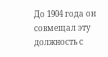До 1904 года он совмещал эту должность с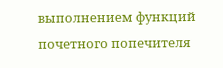выполнением функций почетного попечителя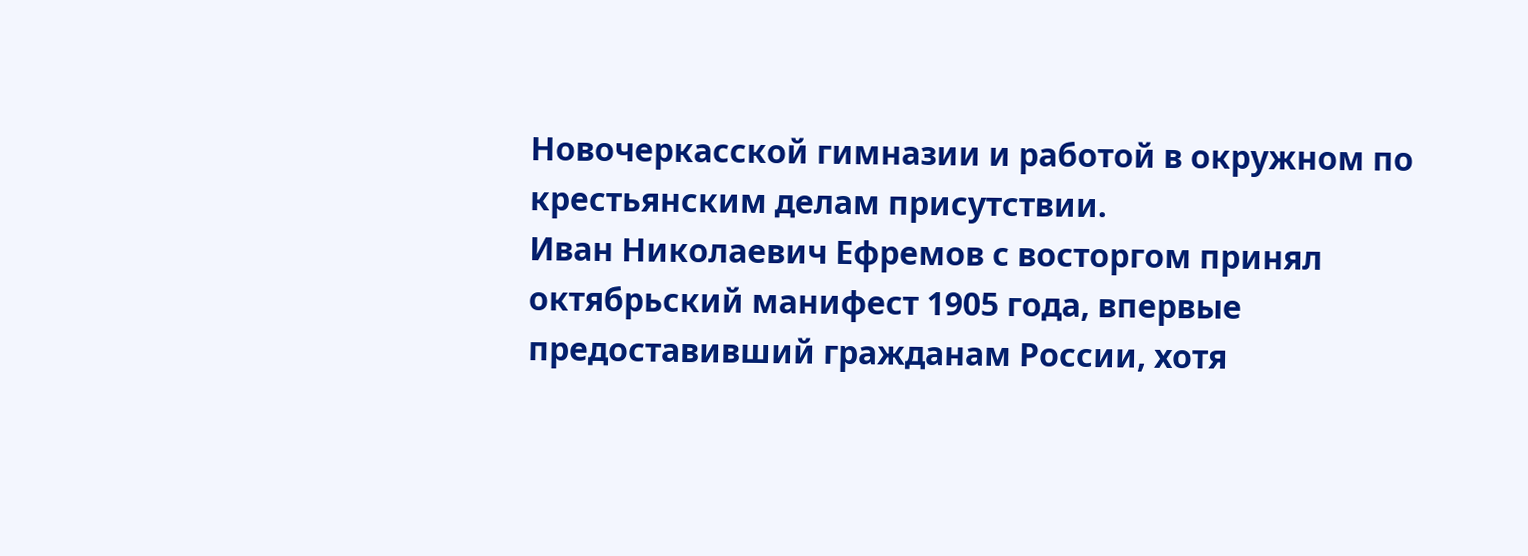Новочеркасской гимназии и работой в окружном по крестьянским делам присутствии.
Иван Николаевич Ефремов с восторгом принял октябрьский манифест 1905 года, впервые предоставивший гражданам России, хотя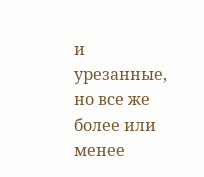и урезанные, но все же более или менее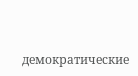демократические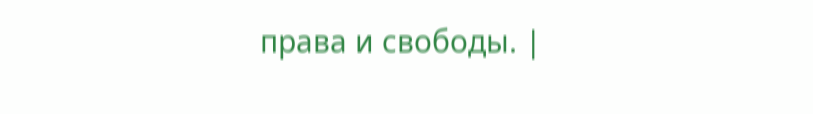права и свободы. |